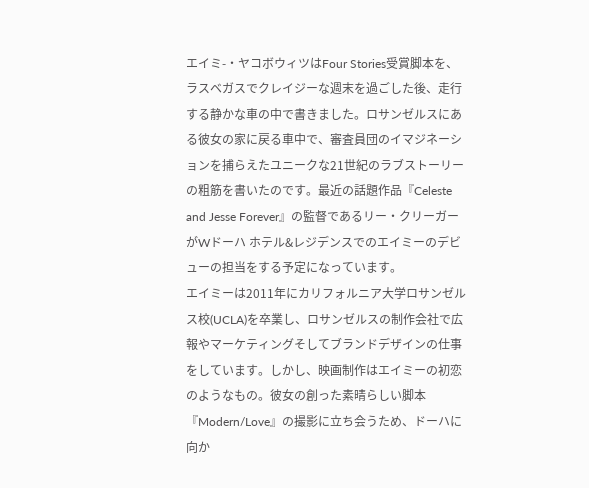エイミ-・ヤコボウィツはFour Stories受賞脚本を、ラスベガスでクレイジーな週末を過ごした後、走行する静かな車の中で書きました。ロサンゼルスにある彼女の家に戻る車中で、審査員団のイマジネーションを捕らえたユニークな21世紀のラブストーリーの粗筋を書いたのです。最近の話題作品『Celeste and Jesse Forever』の監督であるリー・クリーガーがWドーハ ホテル&レジデンスでのエイミーのデビューの担当をする予定になっています。
エイミーは2011年にカリフォルニア大学ロサンゼルス校(UCLA)を卒業し、ロサンゼルスの制作会社で広報やマーケティングそしてブランドデザインの仕事をしています。しかし、映画制作はエイミーの初恋のようなもの。彼女の創った素晴らしい脚本『Modern/Love』の撮影に立ち会うため、ドーハに向か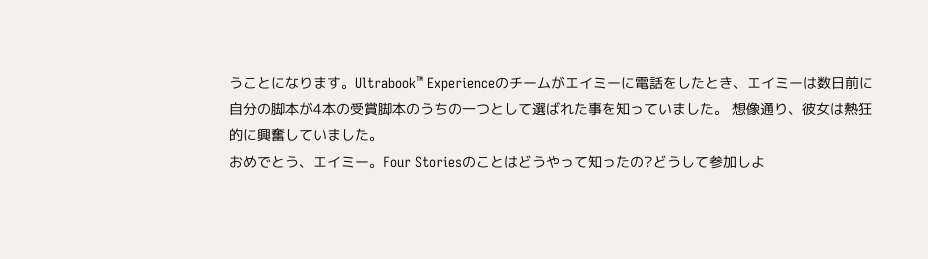うことになります。Ultrabook™ Experienceのチームがエイミーに電話をしたとき、エイミーは数日前に自分の脚本が4本の受賞脚本のうちの一つとして選ばれた事を知っていました。 想像通り、彼女は熱狂的に興奮していました。
おめでとう、エイミー。Four Storiesのことはどうやって知ったの?どうして参加しよ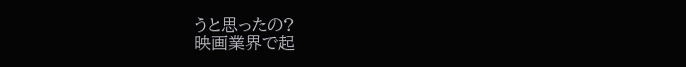うと思ったの?
映画業界で起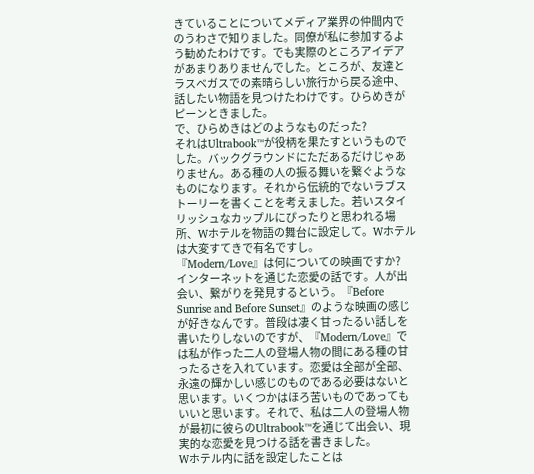きていることについてメディア業界の仲間内でのうわさで知りました。同僚が私に参加するよう勧めたわけです。でも実際のところアイデアがあまりありませんでした。ところが、友達とラスベガスでの素晴らしい旅行から戻る途中、話したい物語を見つけたわけです。ひらめきがピーンときました。
で、ひらめきはどのようなものだった?
それはUltrabook™が役柄を果たすというものでした。バックグラウンドにただあるだけじゃありません。ある種の人の振る舞いを繋ぐようなものになります。それから伝統的でないラブストーリーを書くことを考えました。若いスタイリッシュなカップルにぴったりと思われる場所、Wホテルを物語の舞台に設定して。Wホテルは大変すてきで有名ですし。
『Modern/Love』は何についての映画ですか?
インターネットを通じた恋愛の話です。人が出会い、繋がりを発見するという。『Before Sunrise and Before Sunset』のような映画の感じが好きなんです。普段は凄く甘ったるい話しを書いたりしないのですが、『Modern/Love』では私が作った二人の登場人物の間にある種の甘ったるさを入れています。恋愛は全部が全部、永遠の輝かしい感じのものである必要はないと思います。いくつかはほろ苦いものであってもいいと思います。それで、私は二人の登場人物が最初に彼らのUltrabook™を通じて出会い、現実的な恋愛を見つける話を書きました。
Wホテル内に話を設定したことは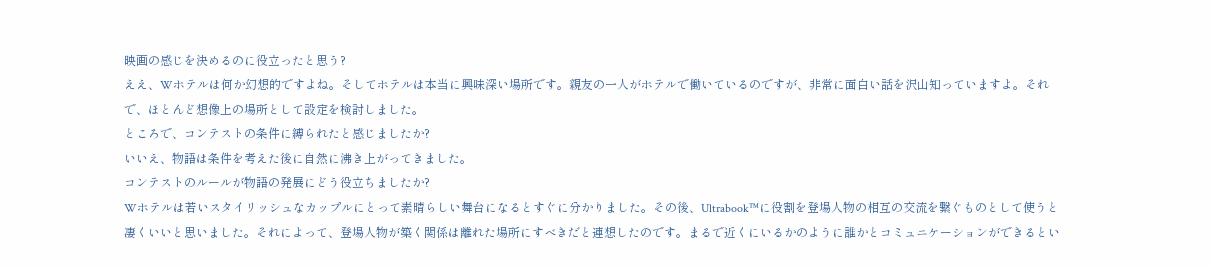映画の感じを決めるのに役立ったと思う?
ええ、Wホテルは何か幻想的ですよね。そしてホテルは本当に興味深い場所です。親友の一人がホテルで働いているのですが、非常に面白い話を沢山知っていますよ。それで、ほとんど想像上の場所として設定を検討しました。
ところで、コンテストの条件に縛られたと感じましたか?
いいえ、物語は条件を考えた後に自然に沸き上がってきました。
コンテストのルールが物語の発展にどう役立ちましたか?
Wホテルは若いスタイリッシュなカップルにとって素晴らしい舞台になるとすぐに分かりました。その後、Ultrabook™に役割を登場人物の相互の交流を繋ぐものとして使うと凄くいいと思いました。それによって、登場人物が築く関係は離れた場所にすべきだと連想したのです。まるで近くにいるかのように誰かとコミュニケーションができるとい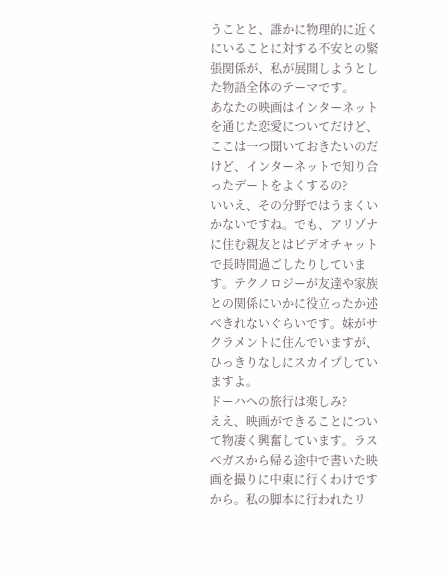うことと、誰かに物理的に近くにいることに対する不安との緊張関係が、私が展開しようとした物語全体のテーマです。
あなたの映画はインターネットを通じた恋愛についてだけど、ここは一つ聞いておきたいのだけど、インターネットで知り合ったデートをよくするの?
いいえ、その分野ではうまくいかないですね。でも、アリゾナに住む親友とはビデオチャットで長時間過ごしたりしています。テクノロジーが友達や家族との関係にいかに役立ったか述べきれないぐらいです。妹がサクラメントに住んでいますが、ひっきりなしにスカイプしていますよ。
ドーハへの旅行は楽しみ?
ええ、映画ができることについて物凄く興奮しています。ラスベガスから帰る途中で書いた映画を撮りに中東に行くわけですから。私の脚本に行われたリ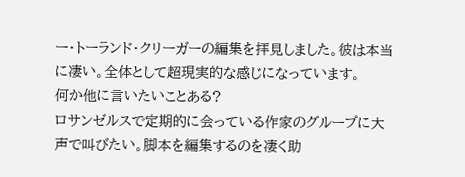ー・トーランド・クリーガーの編集を拝見しました。彼は本当に凄い。全体として超現実的な感じになっています。
何か他に言いたいことある?
ロサンゼルスで定期的に会っている作家のグループに大声で叫びたい。脚本を編集するのを凄く助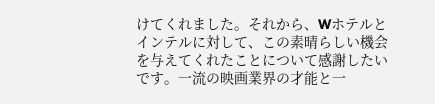けてくれました。それから、Wホテルとインテルに対して、この素晴らしい機会を与えてくれたことについて感謝したいです。一流の映画業界の才能と一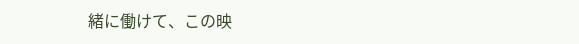緒に働けて、この映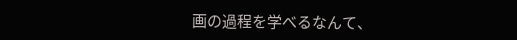画の過程を学べるなんて、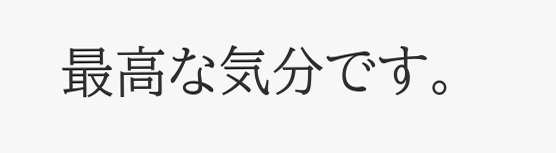最高な気分です。